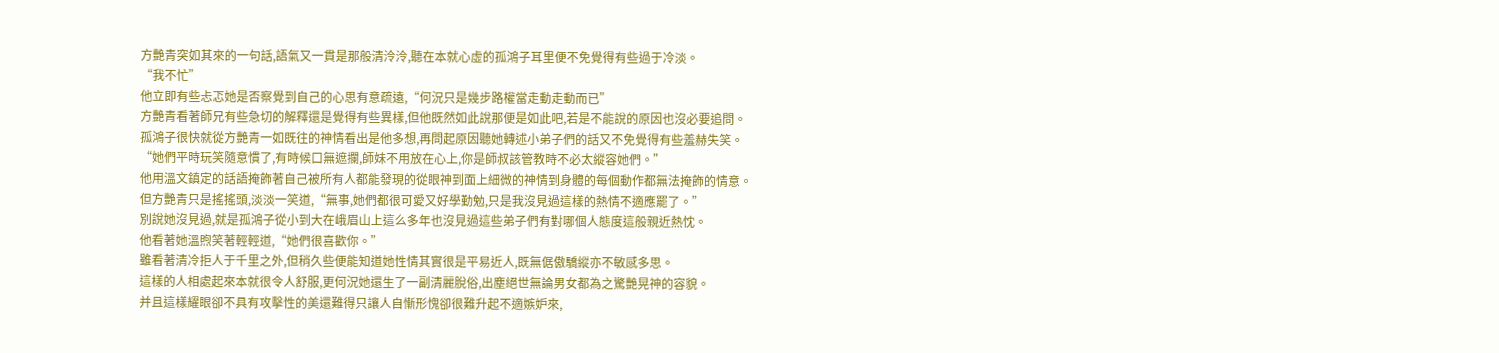方艷青突如其來的一句話,語氣又一貫是那般清泠泠,聽在本就心虛的孤鴻子耳里便不免覺得有些過于冷淡。
“我不忙”
他立即有些忐忑她是否察覺到自己的心思有意疏遠,“何況只是幾步路權當走動走動而已”
方艷青看著師兄有些急切的解釋還是覺得有些異樣,但他既然如此說那便是如此吧,若是不能說的原因也沒必要追問。
孤鴻子很快就從方艷青一如既往的神情看出是他多想,再問起原因聽她轉述小弟子們的話又不免覺得有些羞赫失笑。
“她們平時玩笑隨意慣了,有時候口無遮攔,師妹不用放在心上,你是師叔該管教時不必太縱容她們。”
他用溫文鎮定的話語掩飾著自己被所有人都能發現的從眼神到面上細微的神情到身體的每個動作都無法掩飾的情意。
但方艷青只是搖搖頭,淡淡一笑道,“無事,她們都很可愛又好學勤勉,只是我沒見過這樣的熱情不適應罷了。”
別說她沒見過,就是孤鴻子從小到大在峨眉山上這么多年也沒見過這些弟子們有對哪個人態度這般親近熱忱。
他看著她溫煦笑著輕輕道,“她們很喜歡你。”
雖看著清冷拒人于千里之外,但稍久些便能知道她性情其實很是平易近人,既無倨傲驕縱亦不敏感多思。
這樣的人相處起來本就很令人舒服,更何況她還生了一副清麗脫俗,出塵絕世無論男女都為之驚艷晃神的容貌。
并且這樣耀眼卻不具有攻擊性的美還難得只讓人自慚形愧卻很難升起不適嫉妒來,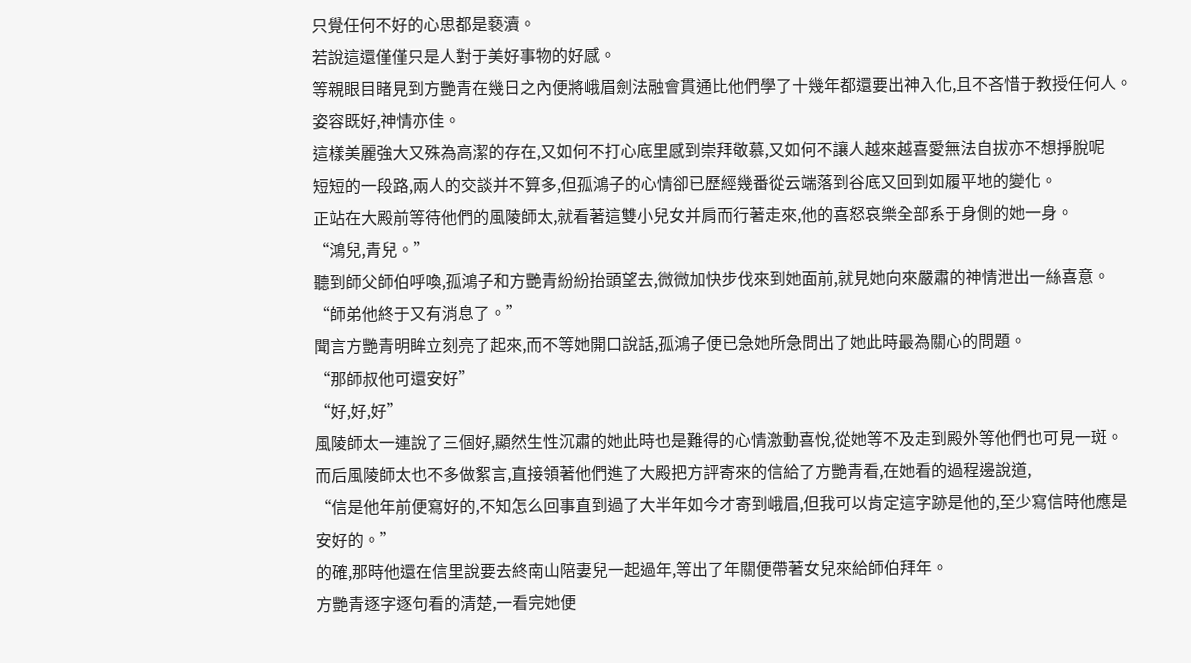只覺任何不好的心思都是褻瀆。
若說這還僅僅只是人對于美好事物的好感。
等親眼目睹見到方艷青在幾日之內便將峨眉劍法融會貫通比他們學了十幾年都還要出神入化,且不吝惜于教授任何人。
姿容既好,神情亦佳。
這樣美麗強大又殊為高潔的存在,又如何不打心底里感到崇拜敬慕,又如何不讓人越來越喜愛無法自拔亦不想掙脫呢
短短的一段路,兩人的交談并不算多,但孤鴻子的心情卻已歷經幾番從云端落到谷底又回到如履平地的變化。
正站在大殿前等待他們的風陵師太,就看著這雙小兒女并肩而行著走來,他的喜怒哀樂全部系于身側的她一身。
“鴻兒,青兒。”
聽到師父師伯呼喚,孤鴻子和方艷青紛紛抬頭望去,微微加快步伐來到她面前,就見她向來嚴肅的神情泄出一絲喜意。
“師弟他終于又有消息了。”
聞言方艷青明眸立刻亮了起來,而不等她開口說話,孤鴻子便已急她所急問出了她此時最為關心的問題。
“那師叔他可還安好”
“好,好,好”
風陵師太一連說了三個好,顯然生性沉肅的她此時也是難得的心情激動喜悅,從她等不及走到殿外等他們也可見一斑。
而后風陵師太也不多做絮言,直接領著他們進了大殿把方評寄來的信給了方艷青看,在她看的過程邊說道,
“信是他年前便寫好的,不知怎么回事直到過了大半年如今才寄到峨眉,但我可以肯定這字跡是他的,至少寫信時他應是安好的。”
的確,那時他還在信里說要去終南山陪妻兒一起過年,等出了年關便帶著女兒來給師伯拜年。
方艷青逐字逐句看的清楚,一看完她便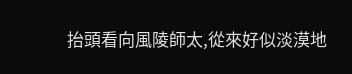抬頭看向風陵師太,從來好似淡漠地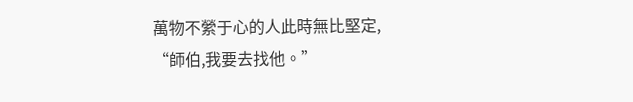萬物不縈于心的人此時無比堅定,
“師伯,我要去找他。”